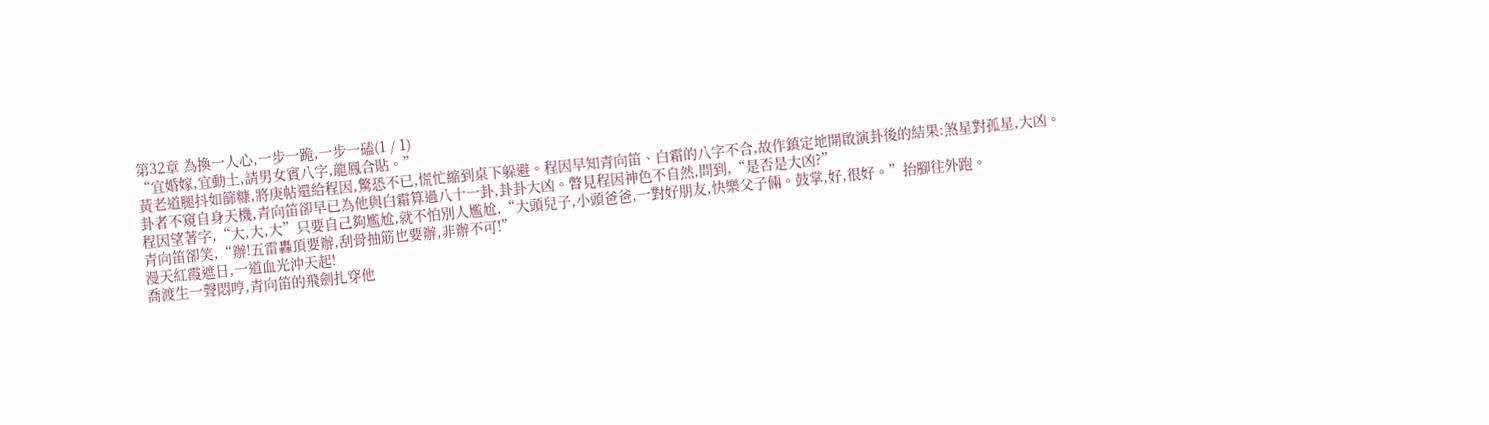第32章 為換一人心,一步一跪,一步一磕(1 / 1)
“宜婚嫁,宜動土,請男女賓八字,龍鳳合貼。”
黃老道腿抖如篩糠,將庚帖還給程因,驚恐不已,慌忙縮到桌下躲避。程因早知青向笛、白霜的八字不合,故作鎮定地開啟演卦後的結果:煞星對孤星,大凶。
卦者不窺自身天機,青向笛卻早已為他與白霜算過八十一卦,卦卦大凶。瞥見程因神色不自然,問到,“是否是大凶?”
程因望著字,“大,大,大”只要自己夠尷尬,就不怕別人尷尬,“大頭兒子,小頭爸爸,一對好朋友,快樂父子倆。鼓掌,好,很好。”抬腳往外跑。
青向笛卻笑,“辦!五雷轟頂要辦,刮骨抽筋也要辦,非辦不可!”
漫天紅霞遮日,一道血光沖天起!
喬渡生一聲悶哼,青向笛的飛劍扎穿他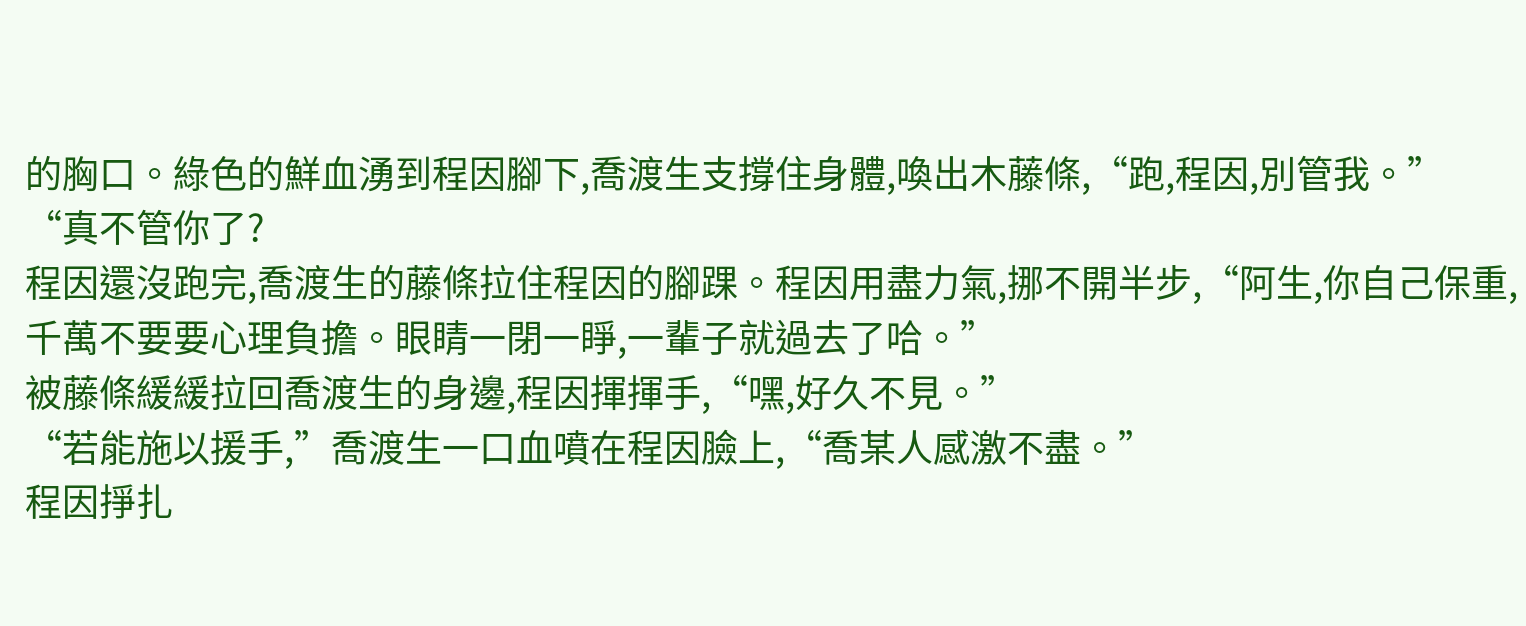的胸口。綠色的鮮血湧到程因腳下,喬渡生支撐住身體,喚出木藤條,“跑,程因,別管我。”
“真不管你了?
程因還沒跑完,喬渡生的藤條拉住程因的腳踝。程因用盡力氣,挪不開半步,“阿生,你自己保重,千萬不要要心理負擔。眼睛一閉一睜,一輩子就過去了哈。”
被藤條緩緩拉回喬渡生的身邊,程因揮揮手,“嘿,好久不見。”
“若能施以援手,”喬渡生一口血噴在程因臉上,“喬某人感激不盡。”
程因掙扎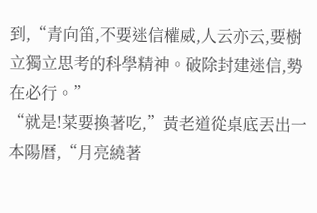到,“青向笛,不要迷信權威,人云亦云,要樹立獨立思考的科學精神。破除封建迷信,勢在必行。”
“就是!菜要換著吃,”黃老道從桌底丟出一本陽曆,“月亮繞著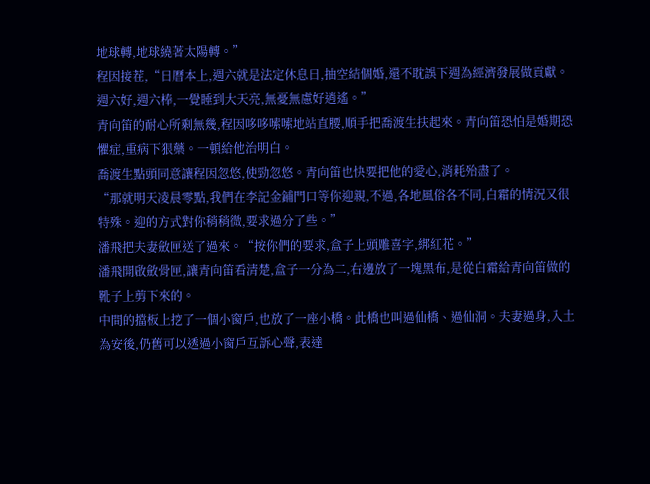地球轉,地球繞著太陽轉。”
程因接茬,“日曆本上,週六就是法定休息日,抽空結個婚,還不耽誤下週為經濟發展做貢獻。週六好,週六棒,一覺睡到大天亮,無憂無慮好逍遙。”
青向笛的耐心所剩無幾,程因哆哆嗦嗦地站直腰,順手把喬渡生扶起來。青向笛恐怕是婚期恐懼症,重病下狠藥。一頓給他治明白。
喬渡生點頭同意讓程因忽悠,使勁忽悠。青向笛也快要把他的愛心,消耗殆盡了。
“那就明天凌晨零點,我們在李記金鋪門口等你迎親,不過,各地風俗各不同,白霜的情況又很特殊。迎的方式對你稍稍微,要求過分了些。”
潘飛把夫妻斂匣送了過來。“按你們的要求,盒子上頭雕喜字,綁紅花。”
潘飛開啟斂骨匣,讓青向笛看清楚,盒子一分為二,右邊放了一塊黑布,是從白霜給青向笛做的靴子上剪下來的。
中間的擋板上挖了一個小窗戶,也放了一座小橋。此橋也叫過仙橋、過仙洞。夫妻過身,入土為安後,仍舊可以透過小窗戶互訴心聲,表達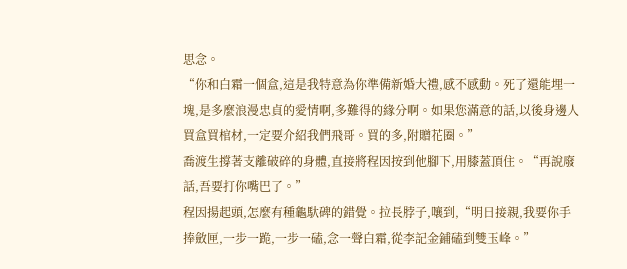思念。
“你和白霜一個盒,這是我特意為你準備新婚大禮,感不感動。死了還能埋一塊,是多麼浪漫忠貞的愛情啊,多難得的緣分啊。如果您滿意的話,以後身邊人買盒買棺材,一定要介紹我們飛哥。買的多,附贈花圈。”
喬渡生撐著支離破碎的身體,直接將程因按到他腳下,用膝蓋頂住。“再說廢話,吾要打你嘴巴了。”
程因揚起頭,怎麼有種龜馱碑的錯覺。拉長脖子,嚷到,“明日接親,我要你手捧斂匣,一步一跪,一步一磕,念一聲白霜,從李記金鋪磕到雙玉峰。”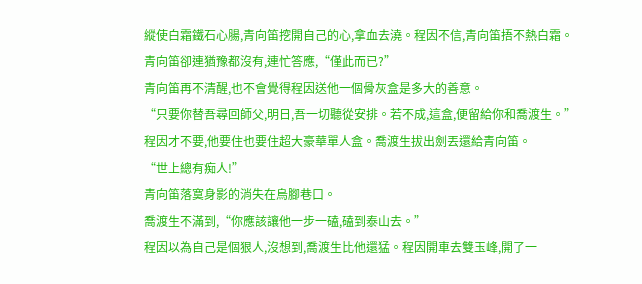縱使白霜鐵石心腸,青向笛挖開自己的心,拿血去澆。程因不信,青向笛捂不熱白霜。
青向笛卻連猶豫都沒有,連忙答應,“僅此而已?”
青向笛再不清醒,也不會覺得程因送他一個骨灰盒是多大的善意。
“只要你替吾尋回師父,明日,吾一切聽從安排。若不成,這盒,便留給你和喬渡生。”
程因才不要,他要住也要住超大豪華單人盒。喬渡生拔出劍丟還給青向笛。
“世上總有痴人!”
青向笛落寞身影的消失在烏腳巷口。
喬渡生不滿到,“你應該讓他一步一磕,磕到泰山去。”
程因以為自己是個狠人,沒想到,喬渡生比他還猛。程因開車去雙玉峰,開了一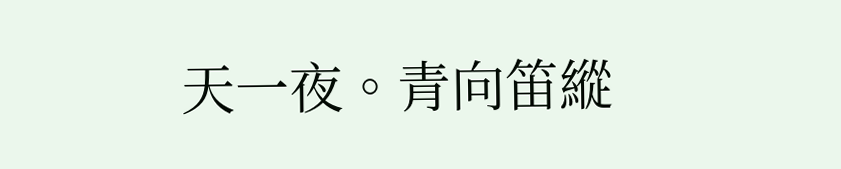天一夜。青向笛縱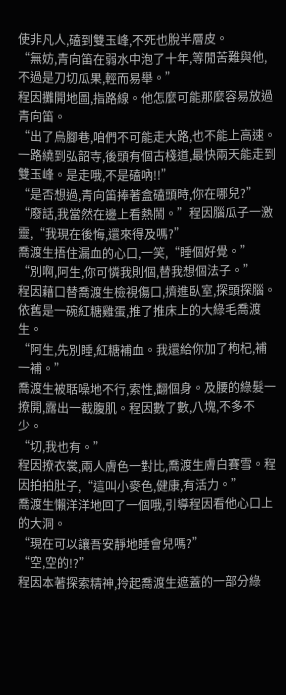使非凡人,磕到雙玉峰,不死也脫半層皮。
“無妨,青向笛在弱水中泡了十年,等閒苦難與他,不過是刀切瓜果,輕而易舉。”
程因攤開地圖,指路線。他怎麼可能那麼容易放過青向笛。
“出了烏腳巷,咱們不可能走大路,也不能上高速。一路繞到弘韶寺,後頭有個古棧道,最快兩天能走到雙玉峰。是走哦,不是磕吶!!”
“是否想過,青向笛捧著盒磕頭時,你在哪兒?”
“廢話,我當然在邊上看熱鬧。”程因腦瓜子一激靈,“我現在後悔,還來得及嗎?”
喬渡生捂住漏血的心口,一笑,“睡個好覺。”
“別啊,阿生,你可憐我則個,替我想個法子。”
程因藉口替喬渡生檢視傷口,擠進臥室,探頭探腦。依舊是一碗紅糖雞蛋,推了推床上的大綠毛喬渡生。
“阿生,先別睡,紅糖補血。我還給你加了枸杞,補一補。”
喬渡生被聒噪地不行,索性,翻個身。及腰的綠髮一撩開,露出一截腹肌。程因數了數,八塊,不多不少。
“切,我也有。”
程因撩衣裳,兩人膚色一對比,喬渡生膚白賽雪。程因拍拍肚子,“這叫小麥色,健康,有活力。”
喬渡生懶洋洋地回了一個哦,引導程因看他心口上的大洞。
“現在可以讓吾安靜地睡會兒嗎?”
“空,空的!?”
程因本著探索精神,拎起喬渡生遮蓋的一部分綠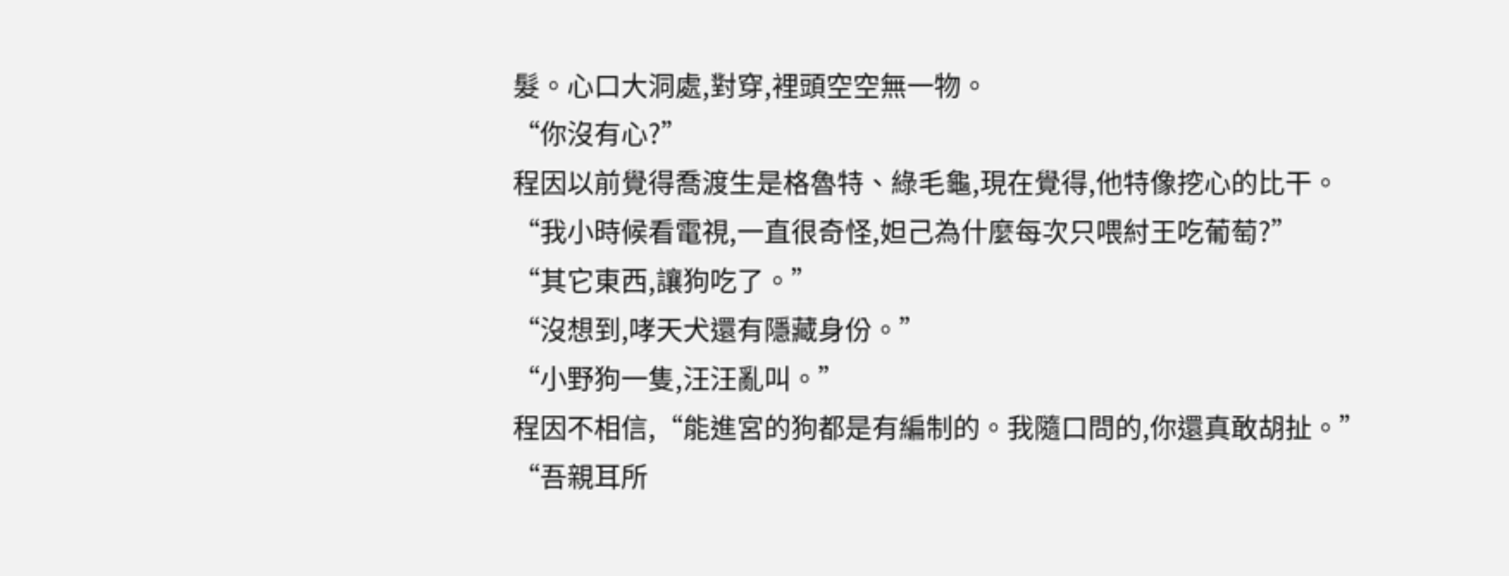髮。心口大洞處,對穿,裡頭空空無一物。
“你沒有心?”
程因以前覺得喬渡生是格魯特、綠毛龜,現在覺得,他特像挖心的比干。
“我小時候看電視,一直很奇怪,妲己為什麼每次只喂紂王吃葡萄?”
“其它東西,讓狗吃了。”
“沒想到,哮天犬還有隱藏身份。”
“小野狗一隻,汪汪亂叫。”
程因不相信,“能進宮的狗都是有編制的。我隨口問的,你還真敢胡扯。”
“吾親耳所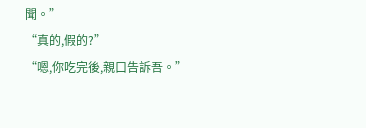聞。”
“真的,假的?”
“嗯,你吃完後,親口告訴吾。”